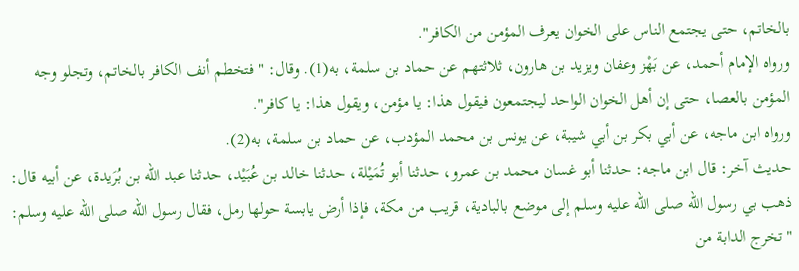بالخاتم، حتى يجتمع الناس على الخوان يعرف المؤمن من الكافر".
ورواه الإمام أحمد، عن بَهْز وعفان ويزيد بن هارون، ثلاثتهم عن حماد بن سلمة، به(1). وقال: "فتخطم أنف الكافر بالخاتم، وتجلو وجه المؤمن بالعصا، حتى إن أهل الخوان الواحد ليجتمعون فيقول هذا: يا مؤمن، ويقول هذا: يا كافر".
ورواه ابن ماجه، عن أبي بكر بن أبي شيبة، عن يونس بن محمد المؤدب، عن حماد بن سلمة، به(2).
حديث آخر: قال ابن ماجه: حدثنا أبو غسان محمد بن عمرو، حدثنا أبو تُمَيْلة، حدثنا خالد بن عُبَيْد، حدثنا عبد الله بن بُرَيدة، عن أبيه قال: ذهب بي رسول الله صلى الله عليه وسلم إلى موضع بالبادية، قريب من مكة، فإذا أرض يابسة حولها رمل، فقال رسول الله صلى الله عليه وسلم: "تخرج الدابة من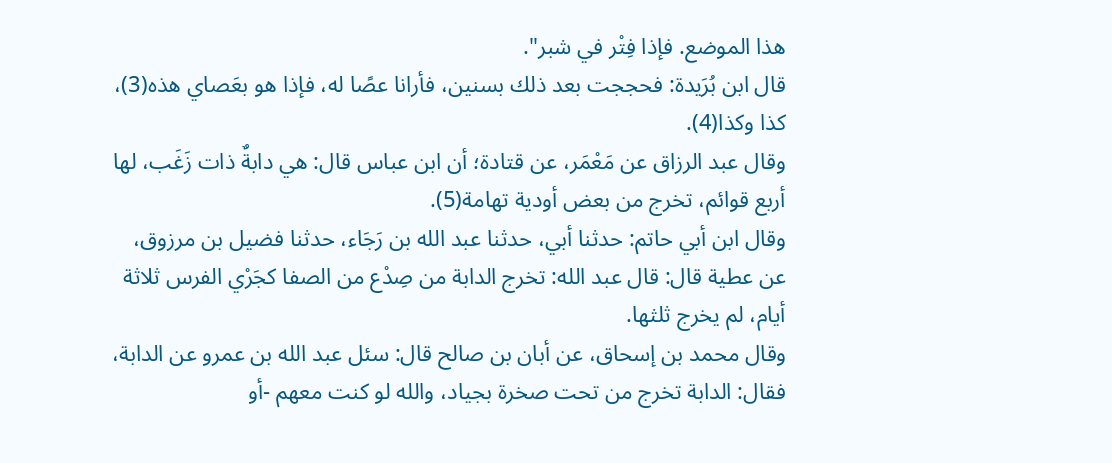هذا الموضع. فإذا فِتْر في شبر".
قال ابن بُرَيدة: فحججت بعد ذلك بسنين، فأرانا عصًا له، فإذا هو بعَصاي هذه(3)، كذا وكذا(4).
وقال عبد الرزاق عن مَعْمَر، عن قتادة؛ أن ابن عباس قال: هي دابةٌ ذات زَغَب، لها أربع قوائم، تخرج من بعض أودية تهامة(5).
وقال ابن أبي حاتم: حدثنا أبي، حدثنا عبد الله بن رَجَاء، حدثنا فضيل بن مرزوق، عن عطية قال: قال عبد الله: تخرج الدابة من صِدْع من الصفا كجَرْي الفرس ثلاثة أيام، لم يخرج ثلثها.
وقال محمد بن إسحاق، عن أبان بن صالح قال: سئل عبد الله بن عمرو عن الدابة، فقال: الدابة تخرج من تحت صخرة بجياد، والله لو كنت معهم -أو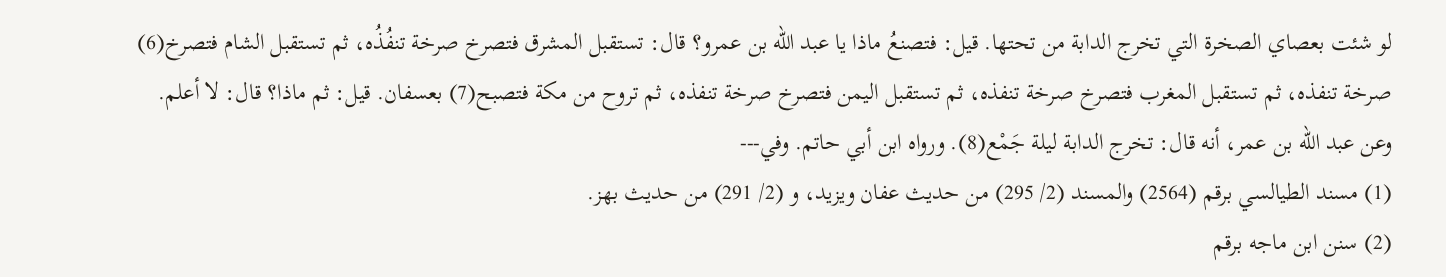لو شئت بعصاي الصخرة التي تخرج الدابة من تحتها. قيل: فتصنعُ ماذا يا عبد الله بن عمرو؟ قال: تستقبل المشرق فتصرخ صرخة تنفُذُه، ثم تستقبل الشام فتصرخ(6) صرخة تنفذه، ثم تستقبل المغرب فتصرخ صرخة تنفذه، ثم تستقبل اليمن فتصرخ صرخة تنفذه، ثم تروح من مكة فتصبح(7) بعسفان. قيل: ثم ماذا؟ قال: لا أعلم.
وعن عبد الله بن عمر، أنه قال: تخرج الدابة ليلة جَمْع(8). ورواه ابن أبي حاتم. وفي---
(1) مسند الطيالسي برقم (2564) والمسند (2/ 295) من حديث عفان ويزيد، و (2/ 291) من حديث بهز.
(2) سنن ابن ماجه برقم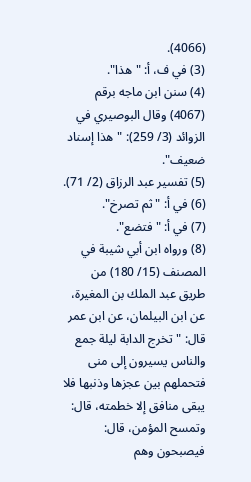(4066).
(3) في ف، أ: "هذا".
(4) سنن ابن ماجه برقم (4067) وقال البوصيري في الزوائد (3/ 259): "هذا إسناد ضعيف".
(5) تفسير عبد الرزاق (2/ 71).
(6) في أ: "ثم تصرخ".
(7) في أ: "فتضع".
(8) ورواه ابن أبي شيبة في المصنف (15/ 180) من طريق عبد الملك بن المغيرة، عن ابن البيلمان، عن ابن عمر قال: "تخرج الدابة ليلة جمع والناس يسيرون إلى منى فتحملهم بين عجزها وذنبها فلا يبقى منافق إلا خطمته، قال: وتمسح المؤمن، قال: فيصبحون وهم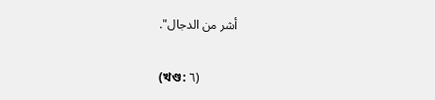أشر من الدجال".

(খণ্ড: ٦)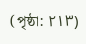(পৃষ্ঠা: ٢١٣)